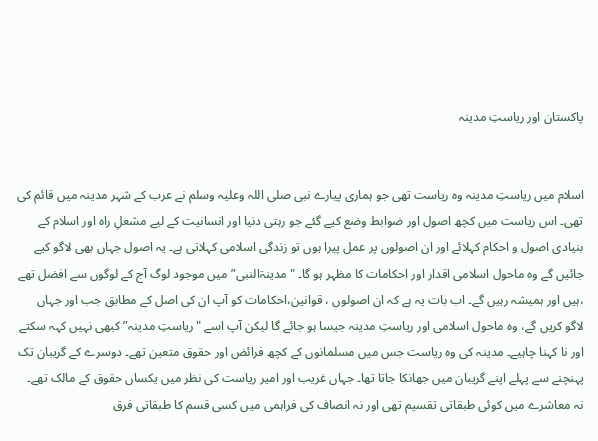پاکستان اور ریاستِ مدینہ


اسلام میں ریاستِ مدینہ وہ ریاست تھی جو ہماری پیارے نبی صلی اللہ وعلیہ وسلم نے عرب کے شہر مدینہ میں قائم کی تھی۔ اس ریاست میں کچھ اصول اور ضوابط وضع کیے گئے جو رہتی دنیا اور انسانیت کے لیے مشعلِ راہ اور اسلام کے بنیادی اصول و احکام کہلائے اور ان اصولوں پر عمل پیرا ہوں تو زندگی اسلامی کہلاتی ہے۔ یہ اصول جہاں بھی لاگو کیے جائیں گے وہ ماحول اسلامی اقدار اور احکامات کا مظہر ہو گا۔ "مدینۃالنبی” میں موجود لوگ آج کے لوگوں سے افضل تھے ،ہیں اور ہمیشہ رہیں گے۔ اب بات یہ ہے کہ ان اصولوں ، قوانین،احکامات کو آپ ان کی اصل کے مطابق جب اور جہاں لاگو کریں گے، وہ ماحول اسلامی اور ریاستِ مدینہ جیسا ہو جائے گا لیکن آپ اسے "ریاستِ مدینہ” کبھی نہیں کہہ سکتے اور نا کہنا چاہیے۔ مدینہ کی وہ ریاست جس میں مسلمانوں کے کچھ فرائض اور حقوق متعین تھے۔ دوسرے کے گریبان تک پہنچنے سے پہلے اپنے گریبان میں جھانکا جاتا تھا۔ جہاں غریب اور امیر ریاست کی نظر میں یکساں حقوق کے مالک تھے۔ نہ معاشرے میں کوئی طبقاتی تقسیم تھی اور نہ انصاف کی فراہمی میں کسی قسم کا طبقاتی فرق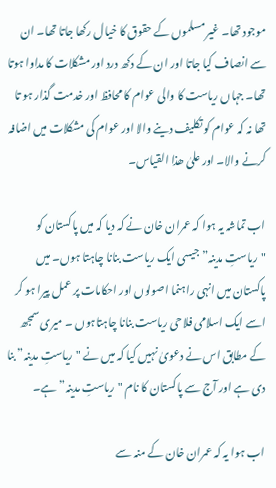موجود تھا۔ غیر مسلموں کے حقوق کا خیال رکھا جاتا تھا۔ ان سے انصاف کیا جاتا اور ان کے دکھ درد اور مشکلات کا مداوا ہوتا تھا۔ جہاں ریاست کا والی عوام کا محافظ اور خدمت گذار ہو تا تھا نہ کہ عوام کو تکلیف دینے والا اور عوام کی مشکلات میں اضافہ کرنے والا۔ اور علیٰ ھذا القیاس۔

اب تماشہ یہ ہوا کہ عمران خان نے کہ دیا کہ میں پاکستان کو "ریاستِ مدینہ” جیسی ایک ریاست بنانا چاہتا ہوں۔ میں پاکستان میں انہی راہنما اصولوں اور احکامات پر عمل پیرا ہو کر اسے ایک اسلامی فلاحی ریاست بنانا چاہتاہوں ۔ میری سمجھ کے مطابق اس نے دعویٰ نہیں کیا کہ میں نے "ریاستِ مدینہ” بنا دی ہے اور آج سے پاکستان کا نام "ریاستِ مدینہ” ہے۔

اب ہوا یہ کہ عمران خان کے منہ سے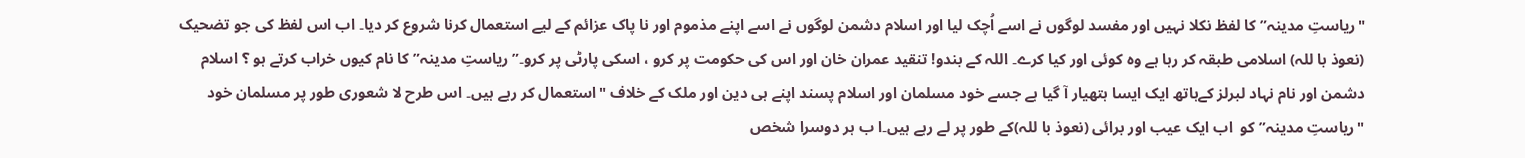"ریاستِ مدینہ” کا لفظ نکلا نہیں اور مفسد لوگوں نے اسے اُچک لیا اور اسلام دشمن لوگوں نے اسے اپنے مذموم اور نا پاک عزائم کے لیے استعمال کرنا شروع کر دیا۔ اب اس لفظ کی جو تضحیک (نعوذ با للہ) اسلامی طبقہ کر رہا ہے وہ کوئی اور کیا کرے۔ اللہ کے بندو! تنقید عمران خان اور اس کی حکومت پر کرو ، اسکی پارٹی پر کرو۔”ریاستِ مدینہ” کا نام کیوں خراب کرتے ہو ؟ اسلام دشمن اور نام نہاد لبرلز کےہاتھ ایک ایسا ہتھیار آ گیا ہے جسے خود مسلمان اور اسلام پسند اپنے ہی دین اور ملک کے خلاف "استعمال کر رہے ہیں۔ اس طرح لا شعوری طور پر مسلمان خود "ریاستِ مدینہ” کو  اب ایک عیب اور برائی (نعوذ با للہ)کے طور پر لے رہے ہیں۔ا ب ہر دوسرا شخص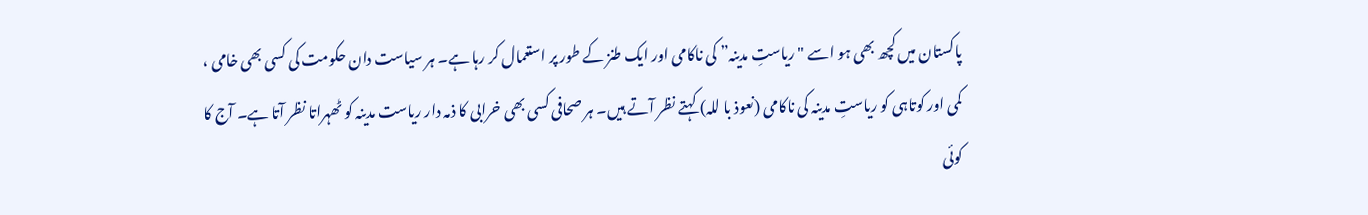پاکستان میں کچھ بھی ہو اسے "ریاستِ مدینہ” کی ناکامی اور ایک طنز کے طور پر استعمال کر رہا ہے۔ ہر سیاست دان حکومت کی کسی بھی خامی ، کمی اور کوتاہی کو ریاستِ مدینہ کی ناکامی (نعوذ با للہ) کہتے نظر آتے ہیں۔ ہر صحافی کسی بھی خرابی کا ذمہ دار ریاست مدینہ کو ٹھہراتا نظر آتا ہے۔ آج کا کوئی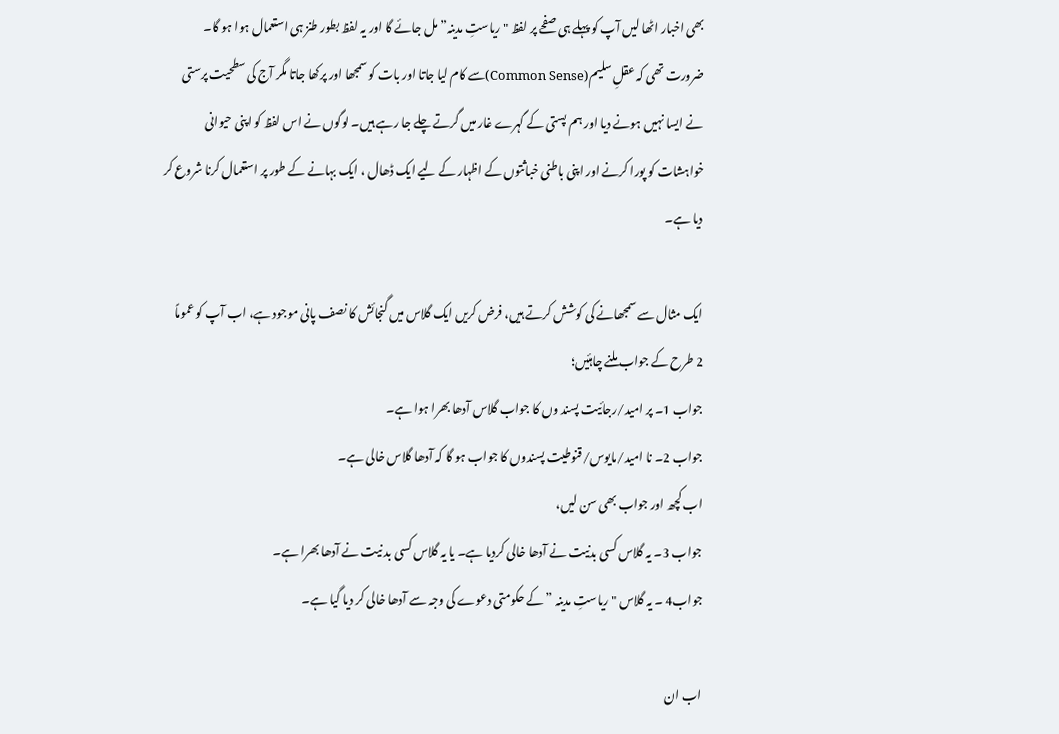بھی اخبار اٹھا لیں آپ کو پہلے ہی صفحے پر لفظ "ریاستِ مدینہ” مل جائے گا اور یہ لفظ بطور طنز ہی استعمال ہوا ہو گا۔
ضرورت تھی کہ عقلِ سلیم(Common Sense)سے کام لیا جاتا اور بات کو سمجھا اور پرکھا جاتا مگر آج کی سطحیت پرستی نے ایسا نہیں ہونے دیا اور ہم پستی کے گہرے غار میں گرتے چلے جا رہے ہیں۔ لوگوں نے اس لفظ کو اپنی حیوانی خواہشات کو پورا کرنے اور اپنی باطنی خباثتوں کے اظہار کے لیے ایک ڈھال ، ایک بہانے کے طور پر استعمال کرنا شروع کر دیا ہے۔

ایک مثال سے سمجھانے کی کوشش کرتے ہیں، فرض کریں ایک گلاس میں گنجائش کا نصف پانی موجود ہے، اب آپ کو عموماً 2 طرح کے جواب ملنے چاہئیں؛
جواب 1۔ پر امید/رجائیت پسند وں کا جواب گلاس آدھا بھرا ہوا ہے۔
جواب 2۔ نا امید/مایوس/قنوطیت پسندوں کا جواب ہو گا کہ آدھا گلاس خالی ہے۔
اب کچھ اور جواب بھی سن لیں،
جواب 3۔ یہ گلاس کسی بدنیت نے آدھا خالی کردیا ہے۔ یا یہ گلاس کسی بد نیت نے آدھا بھرا ہے۔
جواب4 ۔ یہ گلاس "ریاستِ مدینہ ” کے حکومتی دعوے کی وجہ سے آدھا خالی کر دیا گیا ہے۔

اب ان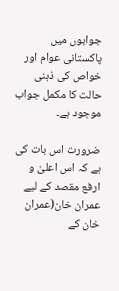جوابوں میں پاکستانی عوام اور خواص کی ذہنی حالت کا مکمل جواب موجود ہے۔

ضرورت اس بات کی ہے کہ اس اعلیٰ و ارفع مقصد کے لیے عمران خان(عمران خان کے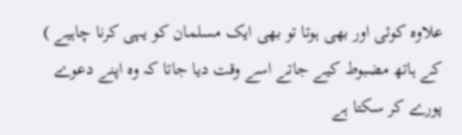علاوہ کوئی اور بھی ہوتا تو بھی ایک مسلمان کو یہی کرنا چاہیے ) کے ہاتھ مضبوط کیے جاتے اسے وقت دیا جاتا کہ وہ اپنے دعوے پورے کر سکتا ہے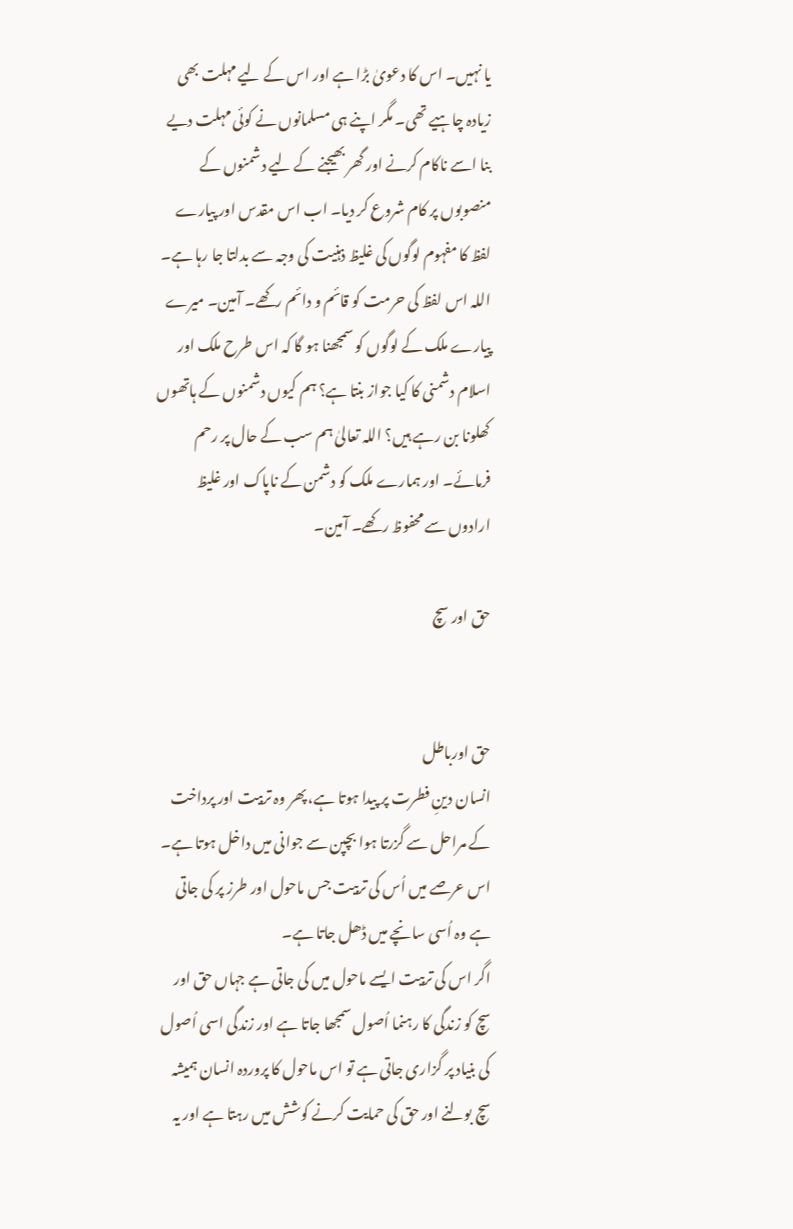یا نہیں۔ اس کا دعویٰ بڑا ہے اور اس کے لیے مہلت بھی زیادہ چاہیے تھی۔ مگر اپنے ہی مسلمانوں نے کوئی مہلت دیے بنا اسے ناکام کرنے اور گھر بھیجنے کے لیے دشمنوں کے منصوبوں پر کام شروع کر دیا۔ اب اس مقدس اور پیارے لفظ کا مفہوم لوگوں کی غلیظ ذہنیت کی وجہ سے بدلتا جا رہا ہے۔ اللہ اس لفظ کی حرمت کو قائم و دائم رکھے۔ آمین۔ میرے پیارے ملک کے لوگوں کو سمجھنا ہو گا کہ اس طرح ملک اور اسلام دشمنی کا کیا جواز بنتا ہے؟ ہم کیوں دشمنوں کے ہاتھوں کھلونا بن رہے ہیں؟ اللہ تعالیٰ ہم سب کے حال پر رحم فرمائے۔ اور ہمارے ملک کو دشمن کے ناپاک اور غلیظ ارادوں سے محفوظ رکھے۔ آمین۔

حق اور سچ


حق اورباطل
انسان دینِ فطرت پر پیدا ہوتا ہے، پھر وہ تربیت اور پرداخت کے مراحل سے گزرتا ہوا بچپن سے جوانی میں داخل ہوتا ہے۔ اس عرصے میں اُس کی تربیت جس ماحول اور طرز پر کی جاتی ہے وہ اُسی سانچے میں ڈھل جاتا ہے۔
اگر اس کی تربیت ایسے ماحول میں کی جاتی ہے جہاں حق اور سچ کو زندگی کا رہنما اُصول سمجھا جاتا ہے اور زندگی اسی اُصول کی بنیاد پر گزاری جاتی ہے تو اس ماحول کا پروردہ انسان ہمیشہ سچ بولنے اور حق کی حمایت کرنے کوشش میں رہتا ہے اور یہ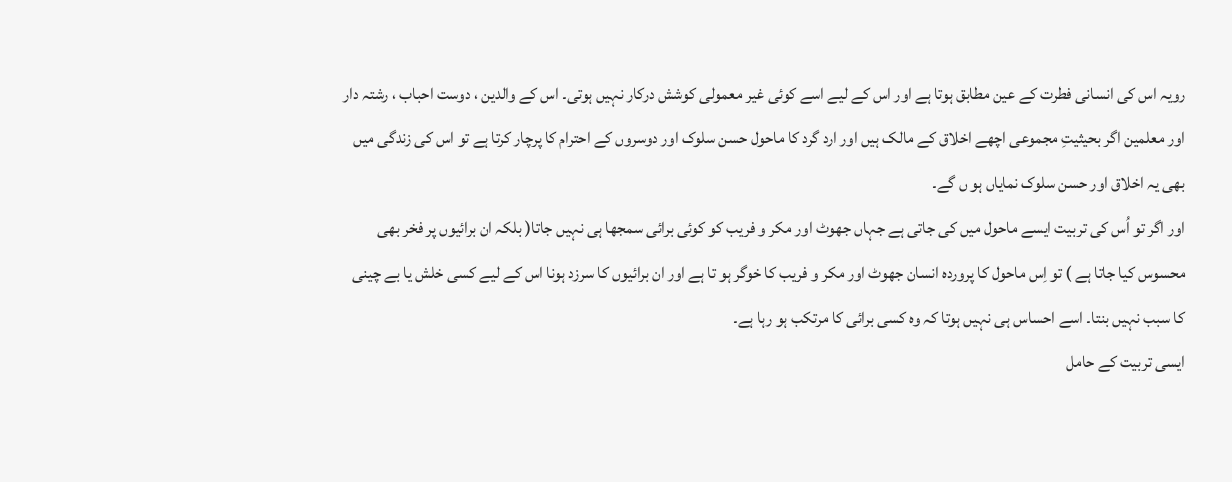رویہ اس کی انسانی فطرت کے عین مطابق ہوتا ہے اور اس کے لیے اسے کوئی غیر معمولی کوشش درکار نہیں ہوتی۔ اس کے والدین ، دوست احباب ، رشتہ دار اور معلمین اگر بحیثیتِ مجموعی اچھے اخلاق کے مالک ہیں اور ارد گرد کا ماحول حسن سلوک اور دوسروں کے احترام کا پرچار کرتا ہے تو اس کی زندگی میں بھی یہ اخلاق اور حسن سلوک نمایاں ہو ں گے۔
اور اگر تو اُس کی تربیت ایسے ماحول میں کی جاتی ہے جہاں جھوٹ اور مکر و فریب کو کوئی برائی سمجھا ہی نہیں جاتا( بلکہ ان برائیوں پر فخر بھی محسوس کیا جاتا ہے ) تو اِس ماحول کا پروردہ انسان جھوٹ اور مکر و فریب کا خوگر ہو تا ہے اور ان برائیوں کا سرزد ہونا اس کے لیے کسی خلش یا بے چینی کا سبب نہیں بنتا۔ اسے احساس ہی نہیں ہوتا کہ وہ کسی برائی کا مرتکب ہو رہا ہے۔
ایسی تربیت کے حامل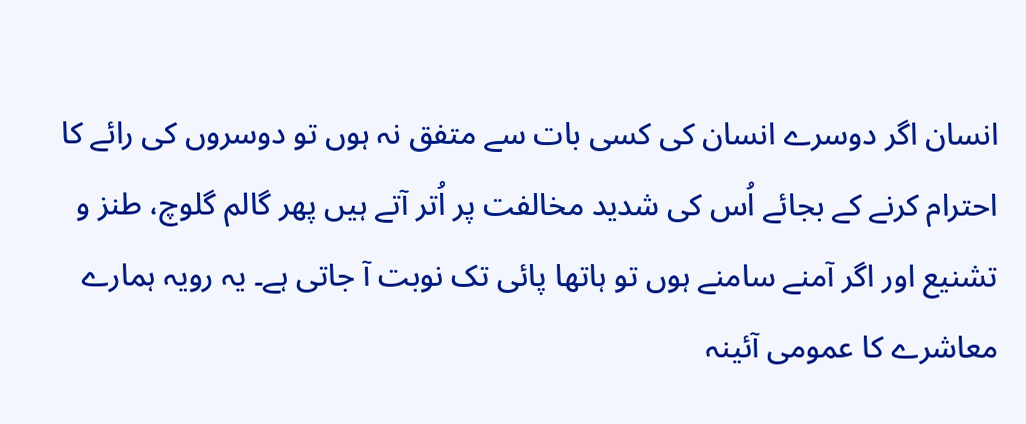انسان اگر دوسرے انسان کی کسی بات سے متفق نہ ہوں تو دوسروں کی رائے کا احترام کرنے کے بجائے اُس کی شدید مخالفت پر اُتر آتے ہیں پھر گالم گلوچ، طنز و تشنیع اور اگر آمنے سامنے ہوں تو ہاتھا پائی تک نوبت آ جاتی ہے۔ یہ رویہ ہمارے معاشرے کا عمومی آئینہ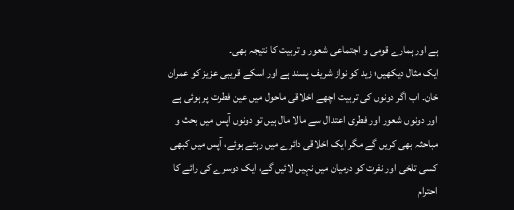ہے اور ہمارے قومی و اجتماعی شعور و تربیت کا نتیجہ بھی۔
ایک مثال دیکھیں؛ زید کو نواز شریف پسند ہے اور اسکے قریبی عزیز کو عمران خان۔ اب اگر دونوں کی تربیت اچھے اخلاقی ماحول میں عین فطرت پر ہوئی ہے اور دونوں شعور اور فطری اعتدال سے مالا مال ہیں تو دونوں آپس میں بحث و مباحثہ بھی کریں گے مگر ایک اخلاقی دائرے میں رہتے ہوئے، آپس میں کبھی کسی تلخی اور نفرت کو درمیان میں نہیں لائیں گے، ایک دوسرے کی رائے کا احترام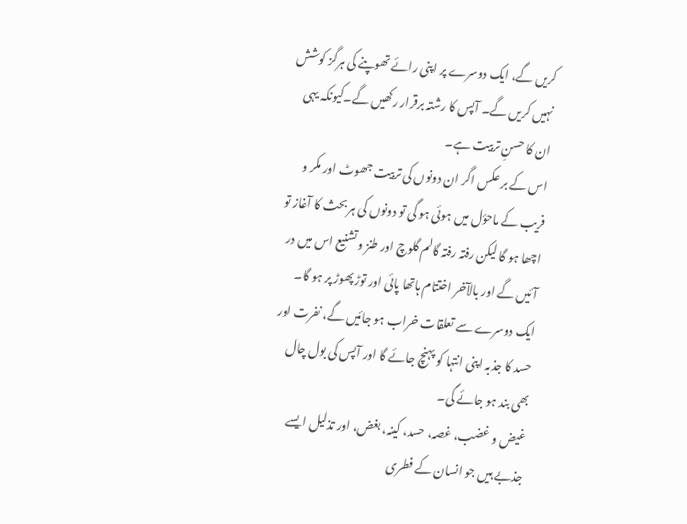کریں گے، ایک دوسرے پر اپنی رائے تھوپنے کی ہرگز کوشش نہیں کریں گے۔ آپس کا رشتہ برقرار رکھیں گے۔کیونکہ یہی ان کا حسنِ تربیت ہے۔
اس کے بر عکس اگر ان دونوں کی تربیت جھوٹ اور مکر و فریب کے ماحؤل میں ہوئی ہو گی تو دونوں کی ہر بحث کا آغاز تو اچھا ہو گا لیکن رفتہ رفتہ گالم گلوچ اور طنز و تشنیع اس میں در آئیں گے اور بالآخر اختتام ہاتھا پائی اور توڑ پھوڑ پر ہو گا۔ ایک دوسرے سے تعلقات خراب ہو جائیں گے، نفرت اور حسد کا جذبہ اپنی انتہا کو پہنچ جائے گا اور آپس کی بول چال بھی بند ہو جائے گی۔
غیض و غضب، غصہ، حسد، کینہ، بغض، اور تذلیل ایسے جذبے ہیں جو انسان کے فطری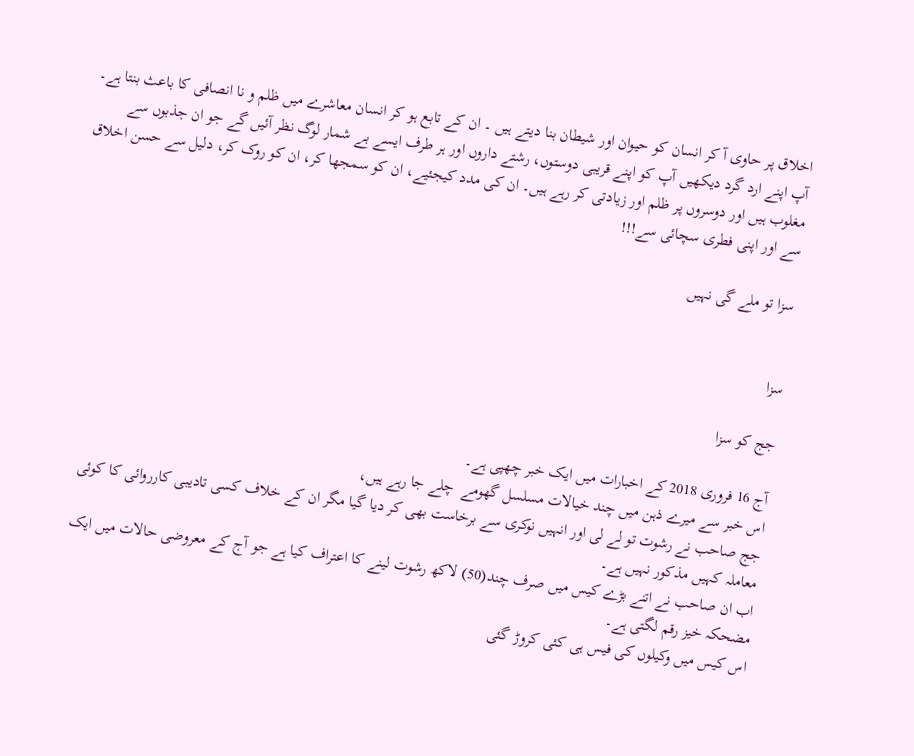اخلاق پر حاوی آ کر انسان کو حیوان اور شیطان بنا دیتے ہیں ۔ ان کے تابع ہو کر انسان معاشرے میں ظلم و نا انصافی کا باعث بنتا ہے۔
آپ اپنے ارد گرد دیکھیں آپ کو اپنے قریبی دوستوں، رشتے داروں اور ہر طرف ایسے بے شمار لوگ نظر آئیں گے جو ان جذبوں سے مغلوب ہیں اور دوسروں پر ظلم اور زیادتی کر رہے ہیں۔ ان کی مدد کیجئیے، ان کو سمجھا کر، ان کو روک کر، دلیل سے حسن اخلاق سے اور اپنی فطری سچائی سے!!!

سزا تو ملے گی نہیں


سزا

جج کو سزا

آج 16 فروری 2018 کے اخبارات میں ایک خبر چھپی ہے۔
اس خبر سے میرے ذہن میں چند خیالات مسلسل گھومے  چلے جا رہے ہیں،
جج صاحب نے رشوت تو لے لی اور انہیں نوکری سے برخاست بھی کر دیا گیا مگر ان کے خلاف کسی تادیبی کارروائی کا کوئی معاملہ کہیں مذکور نہیں ہے۔
اب ان صاحب نے اتنے بڑے کیس میں صرف چند(50) لاکھ رشوت لینے کا اعتراف کیا ہے جو آج کے معروضی حالات میں ایک مضحکہ خیز رقم لگتی ہے۔
اس کیس میں وکیلوں کی فیس ہی کئی کروڑ گئی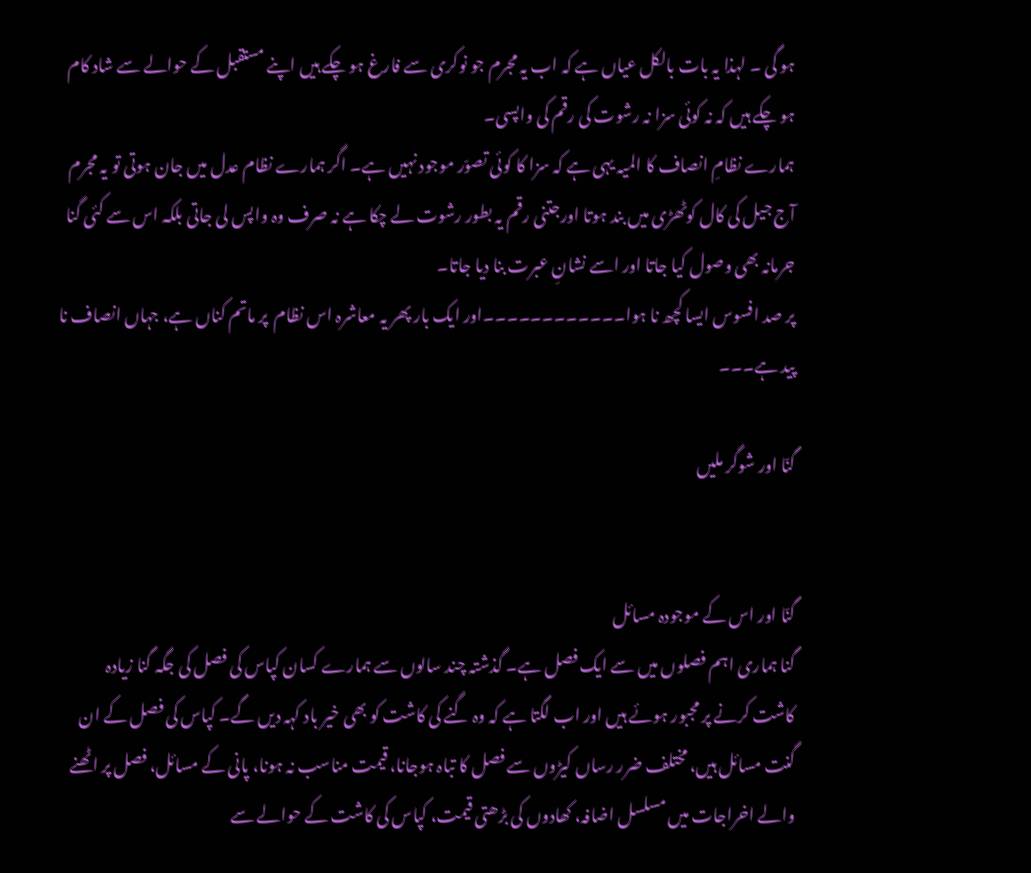ہو گی ۔ لہذا یہ بات بالکل عیاں ہے کہ اب یہ مجرم جو نوکری سے فارغ ہو چکے ہیں اپنے مستقبل کے حوالے سے شاد کام ہو چکے ہیں کہ نہ کوئی سزا نہ رشوت کی رقم کی واپسی۔
ہمارے نظامِ انصاف کا المیہ یہی ہے کہ سزا کا کوئی تصوّر موجود نہیں ہے۔ اگر ہمارے نظام عدل میں جان ہوتی تو یہ مجرم آج جیل کی کال کوٹھڑی میں بند ہوتا اورجتنی رقم یہ بطور رشوت لے چکا ہے نہ صرف وہ واپس لی جاتی بلکہ اس سے کئی گنا جرمانہ بھی وصول کیا جاتا اور اسے نشانِ عبرت بنا دیا جاتا۔
پر صد افسوس ایسا کچھ نا ہوا۔۔۔۔۔۔۔۔۔۔۔۔اور ایک بار پھر یہ معاشرہ اس نظام  پر ماتم کناں ہے، جہاں انصاف نا پید ہے۔۔۔

گنّا اور شوگر ملیں


گنّا اور اس کے موجودہ مسائل
گنا ہماری اہم فصلوں میں سے ایک فصل ہے۔ گذشتہ چند سالوں سے ہمارے کسان کپاس کی فصل کی جگہ گنا زیادہ کاشت کرنے پر مجبور ہوئے ہیں اور اب لگتا ہے کہ وہ گنے کی کاشت کو بھی خیر باد کہہ دیں گے۔ کپاس کی فصل کے ان گنت مسائل ہیں، مختلف ضرر رساں کیڑوں سے فصل کا تباہ ہوجانا، قیمت مناسب نہ ہونا، پانی کے مسائل، فصل پر اٹھنے والے اخراجات میں مسلسل اضافہ، کھادوں کی بڑھتی قیمت، کپاس کی کاشت کے حوالے سے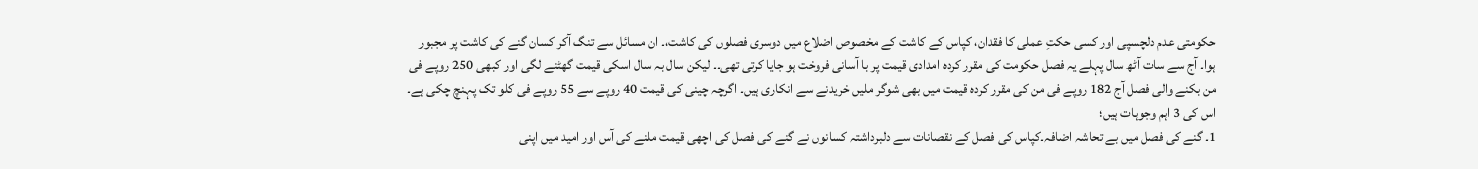حکومتی عدم دلچسپی اور کسی حکتِ عملی کا فقدان، کپاس کے کاشت کے مخصوص اضلاع میں دوسری فصلوں کی کاشت،۔ ان مسائل سے تنگ آکر کسان گنے کی کاشت پر مجبور ہوا۔ آج سے سات آٹھ سال پہلے یہ فصل حکومت کی مقرر کردہ امدادی قیمت پر با آسانی فروخت ہو جایا کرتی تھی۔۔ لیکن سال بہ سال اسکی قیمت گھٹنے لگی اور کبھی 250 روپے فی من بکنے والی فصل آج 182 روپے فی من کی مقرر کردہ قیمت میں بھی شوگر ملیں خریدنے سے انکاری ہیں۔ اگرچہ چینی کی قیمت 40 روپے سے 55 روپے فی کلو تک پہنچ چکی ہے۔ اس کی 3 اہم وجوہات ہیں؛
1۔ گنے کی فصل میں بے تحاشہ اضافہ۔کپاس کی فصل کے نقصانات سے دلبرداشتہ کسانوں نے گنے کی فصل کی اچھی قیمت ملنے کی آس اور امید میں اپنی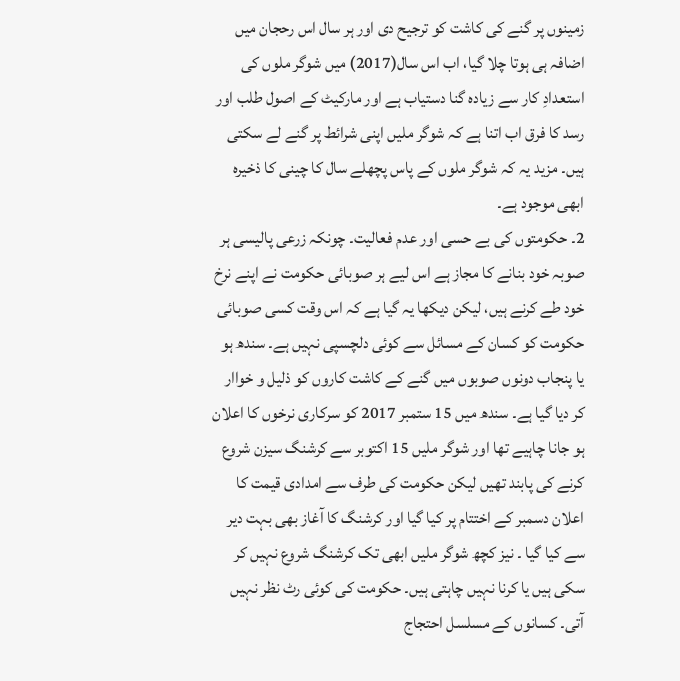زمینوں پر گنے کی کاشت کو ترجیح دی اور ہر سال اس رحجان میں اضافہ ہی ہوتا چلا گیا، اب اس سال(2017) میں شوگر ملوں کی استعدادِ کار سے زیادہ گنا دستیاب ہے اور مارکیٹ کے اصول طلب اور رسد کا فرق اب اتنا ہے کہ شوگر ملیں اپنی شرائط پر گنے لے سکتی ہیں۔ مزید یہ کہ شوگر ملوں کے پاس پچھلے سال کا چینی کا ذخیرہ ابھی موجود ہے۔
2۔ حکومتوں کی بے حسی اور عدم فعالیت۔ چونکہ زرعی پالیسی ہر صوبہ خود بنانے کا مجاز ہے اس لیے ہر صوبائی حکومت نے اپنے نرخ خود طے کرنے ہیں، لیکن دیکھا یہ گیا ہے کہ اس وقت کسی صوبائی حکومت کو کسان کے مسائل سے کوئی دلچسپی نہیں ہے۔ سندھ ہو یا پنجاب دونوں صوبوں میں گنے کے کاشت کاروں کو ذلیل و خواار کر دیا گیا ہے۔ سندھ میں 15 ستمبر 2017 کو سرکاری نرخوں کا اعلان ہو جانا چاہیے تھا اور شوگر ملیں 15 اکتوبر سے کرشنگ سیزن شروع کرنے کی پابند تھیں لیکن حکومت کی طرف سے امدادی قیمت کا اعلان دسمبر کے اختتام پر کیا گیا اور کرشنگ کا آغاز بھی بہت دیر سے کیا گیا ۔ نیز کچھ شوگر ملیں ابھی تک کرشنگ شروع نہیں کر سکی ہیں یا کرنا نہیں چاہتی ہیں۔ حکومت کی کوئی رٹ نظر نہیں آتی۔ کسانوں کے مسلسل احتجاج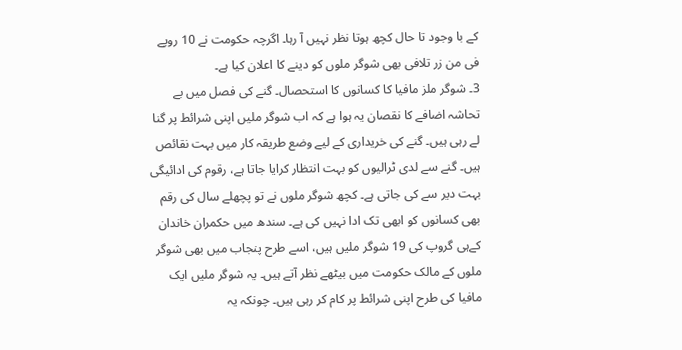کے با وجود تا حال کچھ ہوتا نظر نہیں آ رہا۔ اگرچہ حکومت نے 10 روپے فی من زر تلافی بھی شوگر ملوں کو دینے کا اعلان کیا ہے۔
3۔ شوگر ملز مافیا کا کسانوں کا استحصال۔ گنے کی فصل میں بے تحاشہ اضافے کا نقصان یہ ہوا ہے کہ اب شوگر ملیں اپنی شرائط پر گنا لے رہی ہیں۔ گنے کی خریداری کے لیے وضع طریقہ کار میں بہت نقائص ہیں۔ گنے سے لدی ٹرالیوں کو بہت انتظار کرایا جاتا ہے، رقوم کی ادائیگی بہت دیر سے کی جاتی ہے۔ کچھ شوگر ملوں نے تو پچھلے سال کی رقم بھی کسانوں کو ابھی تک ادا نہیں کی ہے۔ سندھ میں حکمران خاندان کےہی گروپ کی 19 شوگر ملیں ہیں، اسے طرح پنجاب میں بھی شوگر ملوں کے مالک حکومت میں بیٹھے نظر آتے ہیں۔ یہ شوگر ملیں ایک مافیا کی طرح اپنی شرائط پر کام کر رہی ہیں۔ چونکہ یہ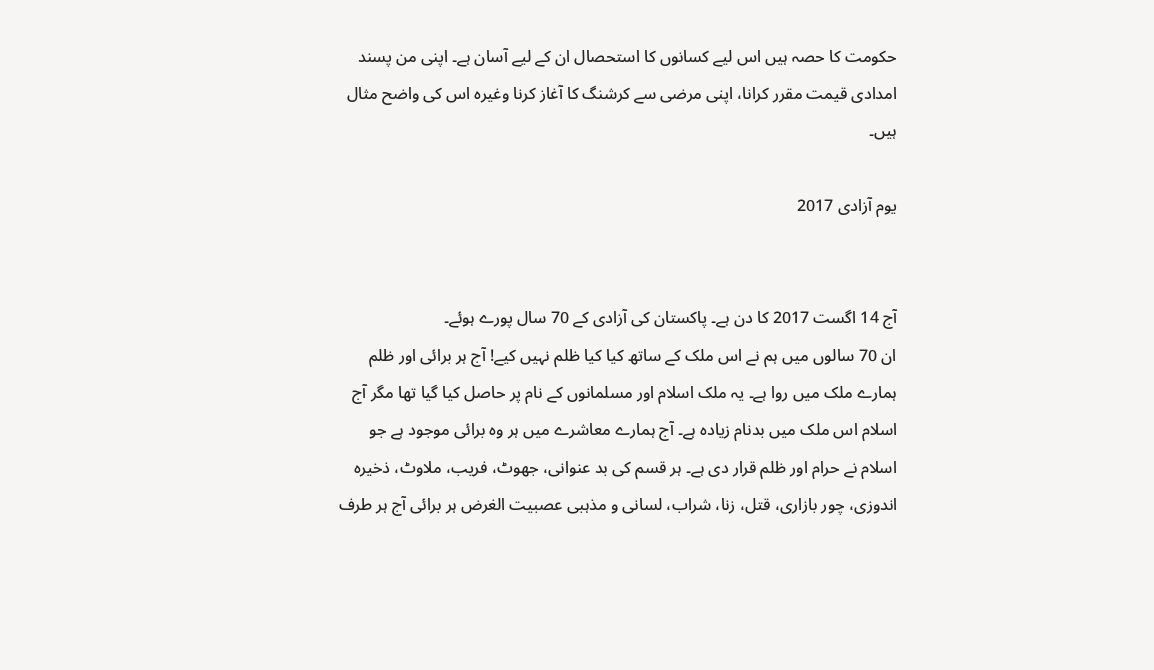حکومت کا حصہ ہیں اس لیے کسانوں کا استحصال ان کے لیے آسان ہے۔ اپنی من پسند امدادی قیمت مقرر کرانا، اپنی مرضی سے کرشنگ کا آغاز کرنا وغیرہ اس کی واضح مثال ہیں۔

یوم آزادی 2017


آج 14 اگست 2017 کا دن ہے۔ پاکستان کی آزادی کے 70 سال پورے ہوئے۔
ان 70 سالوں میں ہم نے اس ملک کے ساتھ کیا کیا ظلم نہیں کیے! آج ہر برائی اور ظلم ہمارے ملک میں روا ہے۔ یہ ملک اسلام اور مسلمانوں کے نام پر حاصل کیا گیا تھا مگر آج اسلام اس ملک میں بدنام زیادہ ہے۔ آج ہمارے معاشرے میں ہر وہ برائی موجود ہے جو اسلام نے حرام اور ظلم قرار دی ہے۔ ہر قسم کی بد عنوانی، جھوٹ، فریب، ملاوٹ، ذخیرہ اندوزی، چور بازاری، قتل، زنا، شراب، لسانی و مذہبی عصبیت الغرض ہر برائی آج ہر طرف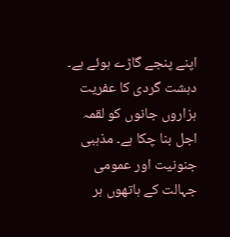اپنے پنجے گاڑے ہوئے ہے۔ دہشت گردی کا عفریت ہزاروں جانوں کو لقمہ اجل بنا چکا ہے۔ مذہبی جنونیت اور عمومی جہالت کے ہاتھوں ہر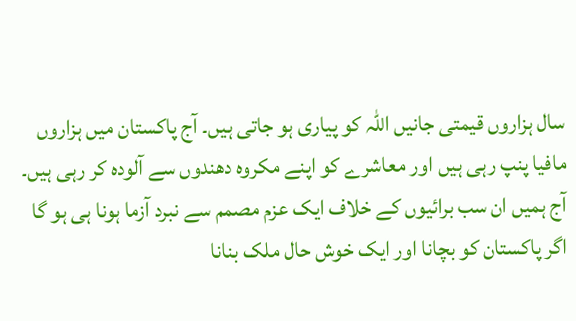سال ہزاروں قیمتی جانیں اللہ کو پیاری ہو جاتی ہیں۔ آج پاکستان میں ہزاروں مافیا پنپ رہی ہیں اور معاشرے کو اپنے مکروہ دھندوں سے آلودہ کر رہی ہیں۔
آج ہمیں ان سب برائیوں کے خلاف ایک عزم مصمم سے نبرد آزما ہونا ہی ہو گا اگر پاکستان کو بچانا اور ایک خوش حال ملک بنانا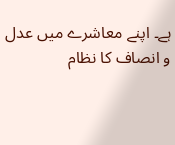ہے۔ اپنے معاشرے میں عدل و انصاف کا نظام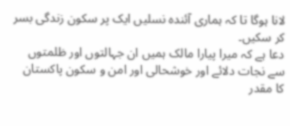لانا ہوگا تا کہ ہماری آئندہ نسلیں ایک پر سکون زندگی بسر کر سکیں۔
دعا ہے کہ میرا پیارا مالک ہمیں ان جہالتوں اور ظلمتوں سے نجات دلائے اور خوشحالی اور امن و سکون پاکستان کا مقدر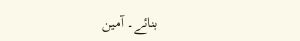بنائے۔ آمین